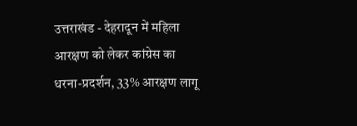उत्तराखंड - देहरादून में महिला आरक्षण को लेकर कांग्रेस का धरना-प्रदर्शन, 33% आरक्षण लागू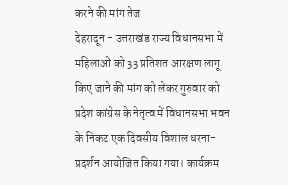करने की मांग तेज
देहरादून - उत्तराखंड राज्य विधानसभा में महिलाओं को 33 प्रतिशत आरक्षण लागू किए जाने की मांग को लेकर गुरुवार को प्रदेश कांग्रेस के नेतृत्व में विधानसभा भवन के निकट एक दिवसीय विशाल धरना-प्रदर्शन आयोजित किया गया। कार्यक्रम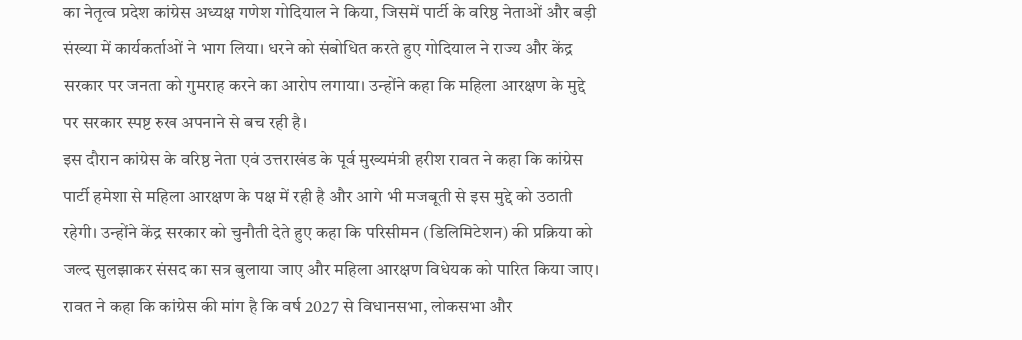का नेतृत्व प्रदेश कांग्रेस अध्यक्ष गणेश गोदियाल ने किया, जिसमें पार्टी के वरिष्ठ नेताओं और बड़ी संख्या में कार्यकर्ताओं ने भाग लिया। धरने को संबोधित करते हुए गोदियाल ने राज्य और केंद्र सरकार पर जनता को गुमराह करने का आरोप लगाया। उन्होंने कहा कि महिला आरक्षण के मुद्दे पर सरकार स्पष्ट रुख अपनाने से बच रही है।
इस दौरान कांग्रेस के वरिष्ठ नेता एवं उत्तराखंड के पूर्व मुख्यमंत्री हरीश रावत ने कहा कि कांग्रेस पार्टी हमेशा से महिला आरक्षण के पक्ष में रही है और आगे भी मजबूती से इस मुद्दे को उठाती रहेगी। उन्होंने केंद्र सरकार को चुनौती देते हुए कहा कि परिसीमन (डिलिमिटेशन) की प्रक्रिया को जल्द सुलझाकर संसद का सत्र बुलाया जाए और महिला आरक्षण विधेयक को पारित किया जाए।
रावत ने कहा कि कांग्रेस की मांग है कि वर्ष 2027 से विधानसभा, लोकसभा और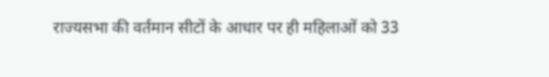राज्यसभा की वर्तमान सीटों के आधार पर ही महिलाओं को 33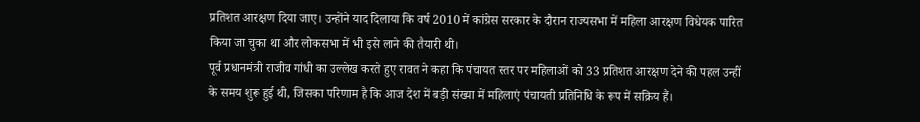प्रतिशत आरक्षण दिया जाए। उन्होंने याद दिलाया कि वर्ष 2010 में कांग्रेस सरकार के दौरान राज्यसभा में महिला आरक्षण विधेयक पारित किया जा चुका था और लोकसभा में भी इसे लाने की तैयारी थी।
पूर्व प्रधानमंत्री राजीव गांधी का उल्लेख करते हुए रावत ने कहा कि पंचायत स्तर पर महिलाओं को 33 प्रतिशत आरक्षण देने की पहल उन्हीं के समय शुरू हुई थी, जिसका परिणाम है कि आज देश में बड़ी संख्या में महिलाएं पंचायती प्रतिनिधि के रूप में सक्रिय हैं।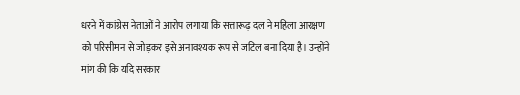धरने में कांग्रेस नेताओं ने आरोप लगाया कि सत्तारूढ़ दल ने महिला आरक्षण को परिसीमन से जोड़कर इसे अनावश्यक रूप से जटिल बना दिया है। उन्होंने मांग की कि यदि सरकार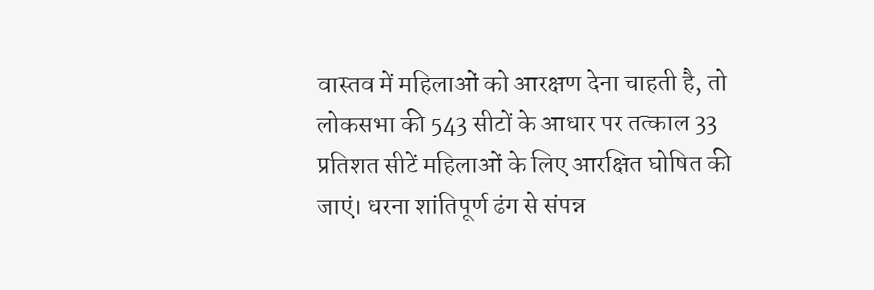वास्तव में महिलाओं को आरक्षण देना चाहती है, तो लोकसभा की 543 सीटों के आधार पर तत्काल 33 प्रतिशत सीटें महिलाओं के लिए आरक्षित घोषित की जाएं। धरना शांतिपूर्ण ढंग से संपन्न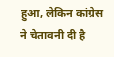हुआ, लेकिन कांग्रेस ने चेतावनी दी है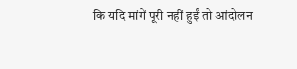कि यदि मांगें पूरी नहीं हुईं तो आंदोलन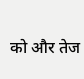को और तेज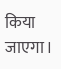किया जाएगा।